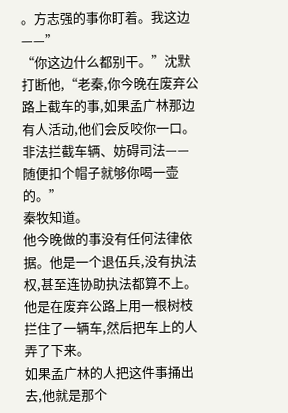。方志强的事你盯着。我这边——”
“你这边什么都别干。”沈默打断他,“老秦,你今晚在废弃公路上截车的事,如果孟广林那边有人活动,他们会反咬你一口。非法拦截车辆、妨碍司法——随便扣个帽子就够你喝一壶的。”
秦牧知道。
他今晚做的事没有任何法律依据。他是一个退伍兵,没有执法权,甚至连协助执法都算不上。他是在废弃公路上用一根树枝拦住了一辆车,然后把车上的人弄了下来。
如果孟广林的人把这件事捅出去,他就是那个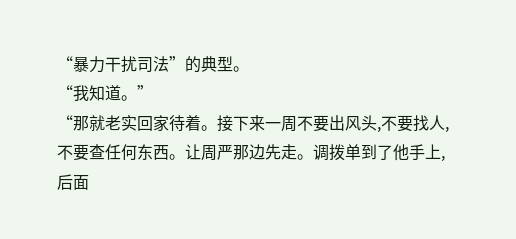“暴力干扰司法”的典型。
“我知道。”
“那就老实回家待着。接下来一周不要出风头,不要找人,不要查任何东西。让周严那边先走。调拨单到了他手上,后面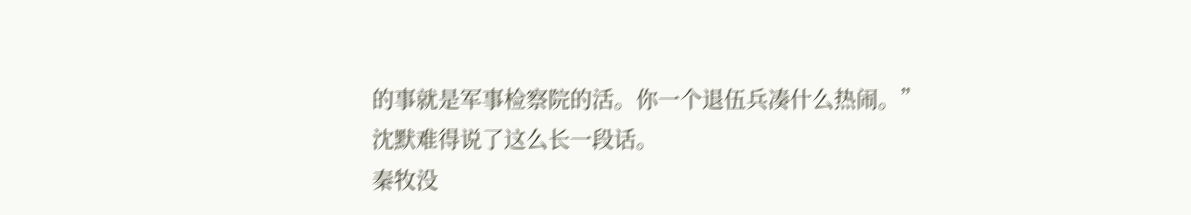的事就是军事检察院的活。你一个退伍兵凑什么热闹。”
沈默难得说了这么长一段话。
秦牧没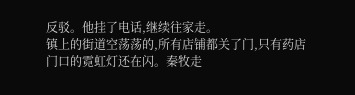反驳。他挂了电话,继续往家走。
镇上的街道空荡荡的,所有店铺都关了门,只有药店门口的霓虹灯还在闪。秦牧走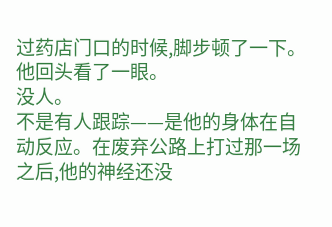过药店门口的时候,脚步顿了一下。
他回头看了一眼。
没人。
不是有人跟踪——是他的身体在自动反应。在废弃公路上打过那一场之后,他的神经还没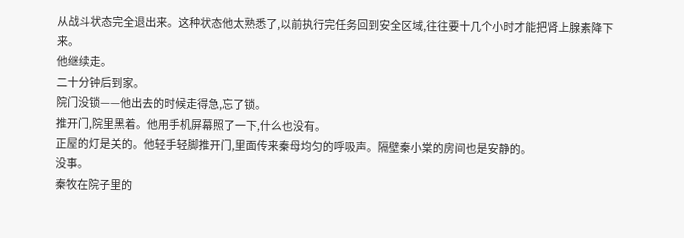从战斗状态完全退出来。这种状态他太熟悉了,以前执行完任务回到安全区域,往往要十几个小时才能把肾上腺素降下来。
他继续走。
二十分钟后到家。
院门没锁——他出去的时候走得急,忘了锁。
推开门,院里黑着。他用手机屏幕照了一下,什么也没有。
正屋的灯是关的。他轻手轻脚推开门,里面传来秦母均匀的呼吸声。隔壁秦小棠的房间也是安静的。
没事。
秦牧在院子里的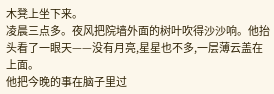木凳上坐下来。
凌晨三点多。夜风把院墙外面的树叶吹得沙沙响。他抬头看了一眼天——没有月亮,星星也不多,一层薄云盖在上面。
他把今晚的事在脑子里过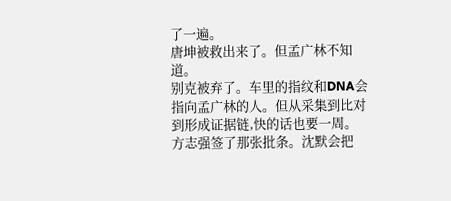了一遍。
唐坤被救出来了。但孟广林不知道。
别克被弃了。车里的指纹和DNA会指向孟广林的人。但从采集到比对到形成证据链,快的话也要一周。
方志强签了那张批条。沈默会把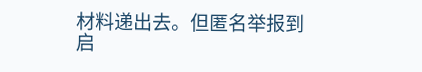材料递出去。但匿名举报到启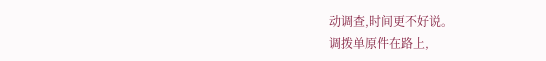动调查,时间更不好说。
调拨单原件在路上,